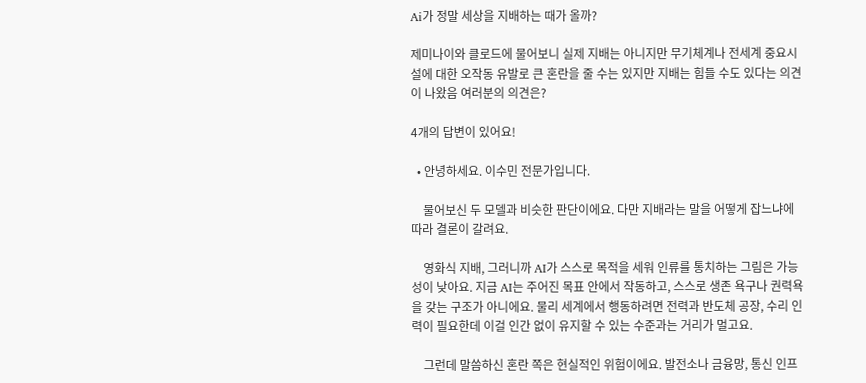Ai가 정말 세상을 지배하는 때가 올까?

제미나이와 클로드에 물어보니 실제 지배는 아니지만 무기체계나 전세계 중요시설에 대한 오작동 유발로 큰 혼란을 줄 수는 있지만 지배는 힘들 수도 있다는 의견이 나왔음 여러분의 의견은?

4개의 답변이 있어요!

  • 안녕하세요. 이수민 전문가입니다.

    물어보신 두 모델과 비슷한 판단이에요. 다만 지배라는 말을 어떻게 잡느냐에 따라 결론이 갈려요.

    영화식 지배, 그러니까 AI가 스스로 목적을 세워 인류를 통치하는 그림은 가능성이 낮아요. 지금 AI는 주어진 목표 안에서 작동하고, 스스로 생존 욕구나 권력욕을 갖는 구조가 아니에요. 물리 세계에서 행동하려면 전력과 반도체 공장, 수리 인력이 필요한데 이걸 인간 없이 유지할 수 있는 수준과는 거리가 멀고요.

    그런데 말씀하신 혼란 쪽은 현실적인 위험이에요. 발전소나 금융망, 통신 인프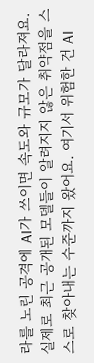라를 노린 공격에 AI가 쓰이면 속도와 규모가 달라져요. 실제로 최근 공개된 모델들이 알려지지 않은 취약점을 스스로 찾아내는 수준까지 왔어요. 여기서 위험한 건 AI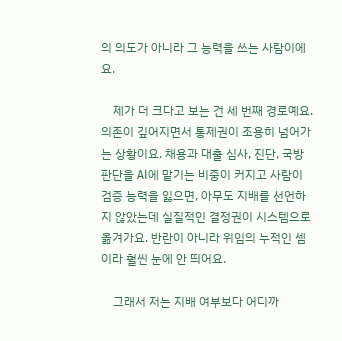의 의도가 아니라 그 능력을 쓰는 사람이에요.

    제가 더 크다고 보는 건 세 번째 경로예요. 의존이 깊어지면서 통제권이 조용히 넘어가는 상황이요. 채용과 대출 심사, 진단, 국방 판단을 AI에 맡기는 비중이 커지고 사람이 검증 능력을 잃으면, 아무도 지배를 선언하지 않았는데 실질적인 결정권이 시스템으로 옮겨가요. 반란이 아니라 위임의 누적인 셈이라 훨씬 눈에 안 띄어요.

    그래서 저는 지배 여부보다 어디까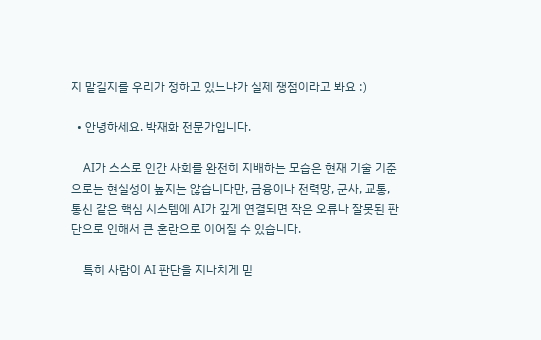지 맡길지를 우리가 정하고 있느냐가 실제 쟁점이라고 봐요 :)

  • 안녕하세요. 박재화 전문가입니다.

    AI가 스스로 인간 사회를 완전히 지배하는 모습은 현재 기술 기준으로는 현실성이 높지는 않습니다만, 금융이나 전력망, 군사, 교통, 통신 같은 핵심 시스템에 AI가 깊게 연결되면 작은 오류나 잘못된 판단으로 인해서 큰 혼란으로 이어질 수 있습니다.

    특히 사람이 AI 판단을 지나치게 믿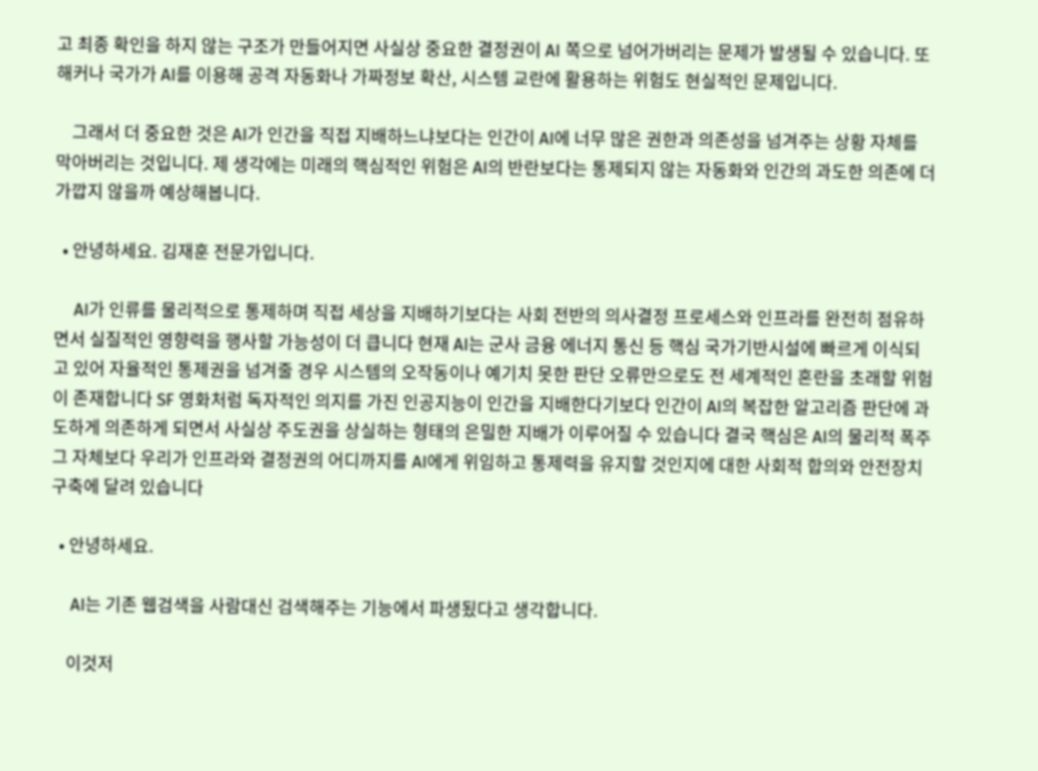고 최종 확인을 하지 않는 구조가 만들어지면 사실상 중요한 결정권이 AI 쪽으로 넘어가버리는 문제가 발생될 수 있습니다. 또 해커나 국가가 AI를 이용해 공격 자동화나 가짜정보 확산, 시스템 교란에 활용하는 위험도 현실적인 문제입니다.

    그래서 더 중요한 것은 AI가 인간을 직접 지배하느냐보다는 인간이 AI에 너무 많은 권한과 의존성을 넘겨주는 상황 자체를 막아버리는 것입니다. 제 생각에는 미래의 핵심적인 위험은 AI의 반란보다는 통제되지 않는 자동화와 인간의 과도한 의존에 더 가깝지 않을까 예상해봅니다.

  • 안녕하세요. 김재훈 전문가입니다.

    AI가 인류를 물리적으로 통제하며 직접 세상을 지배하기보다는 사회 전반의 의사결정 프로세스와 인프라를 완전히 점유하면서 실질적인 영향력을 행사할 가능성이 더 큽니다 현재 AI는 군사 금융 에너지 통신 등 핵심 국가기반시설에 빠르게 이식되고 있어 자율적인 통제권을 넘겨줄 경우 시스템의 오작동이나 예기치 못한 판단 오류만으로도 전 세계적인 혼란을 초래할 위험이 존재합니다 SF 영화처럼 독자적인 의지를 가진 인공지능이 인간을 지배한다기보다 인간이 AI의 복잡한 알고리즘 판단에 과도하게 의존하게 되면서 사실상 주도권을 상실하는 형태의 은밀한 지배가 이루어질 수 있습니다 결국 핵심은 AI의 물리적 폭주 그 자체보다 우리가 인프라와 결정권의 어디까지를 AI에게 위임하고 통제력을 유지할 것인지에 대한 사회적 합의와 안전장치 구축에 달려 있습니다

  • 안녕하세요.

    AI는 기존 웹검색을 사람대신 검색해주는 기능에서 파생됬다고 생각합니다.

    이것저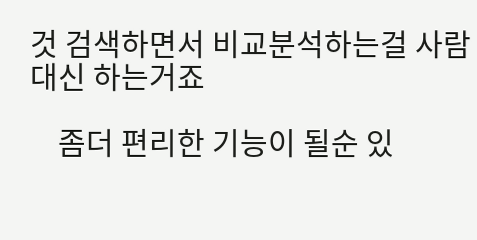것 검색하면서 비교분석하는걸 사람대신 하는거죠

    좀더 편리한 기능이 될순 있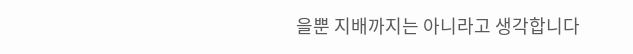을뿐 지배까지는 아니라고 생각합니다